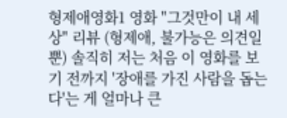형제애영화1 영화 "그것만이 내 세상" 리뷰 (형제애, 불가능은 의견일 뿐) 솔직히 저는 처음 이 영화를 보기 전까지 '장애를 가진 사람을 돕는다'는 게 얼마나 큰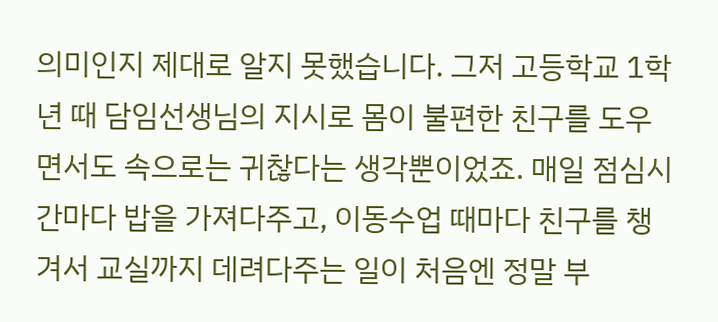의미인지 제대로 알지 못했습니다. 그저 고등학교 1학년 때 담임선생님의 지시로 몸이 불편한 친구를 도우면서도 속으로는 귀찮다는 생각뿐이었죠. 매일 점심시간마다 밥을 가져다주고, 이동수업 때마다 친구를 챙겨서 교실까지 데려다주는 일이 처음엔 정말 부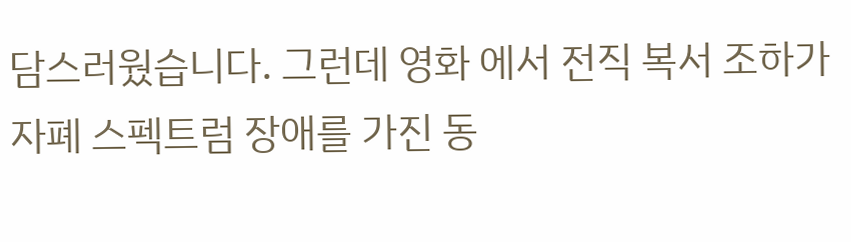담스러웠습니다. 그런데 영화 에서 전직 복서 조하가 자폐 스펙트럼 장애를 가진 동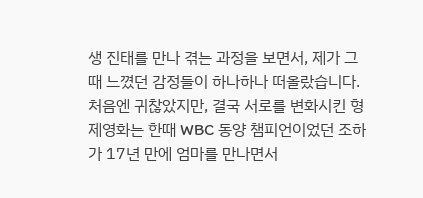생 진태를 만나 겪는 과정을 보면서, 제가 그때 느꼈던 감정들이 하나하나 떠올랐습니다.처음엔 귀찮았지만, 결국 서로를 변화시킨 형제영화는 한때 WBC 동양 챔피언이었던 조하가 17년 만에 엄마를 만나면서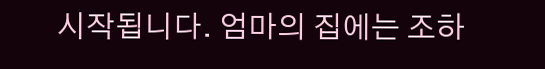시작됩니다. 엄마의 집에는 조하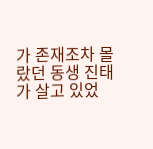가 존재조차 몰랐던 동생 진태가 살고 있었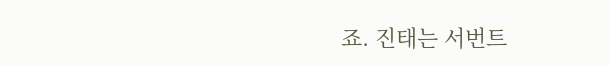죠. 진태는 서번트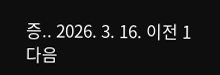증.. 2026. 3. 16. 이전 1 다음